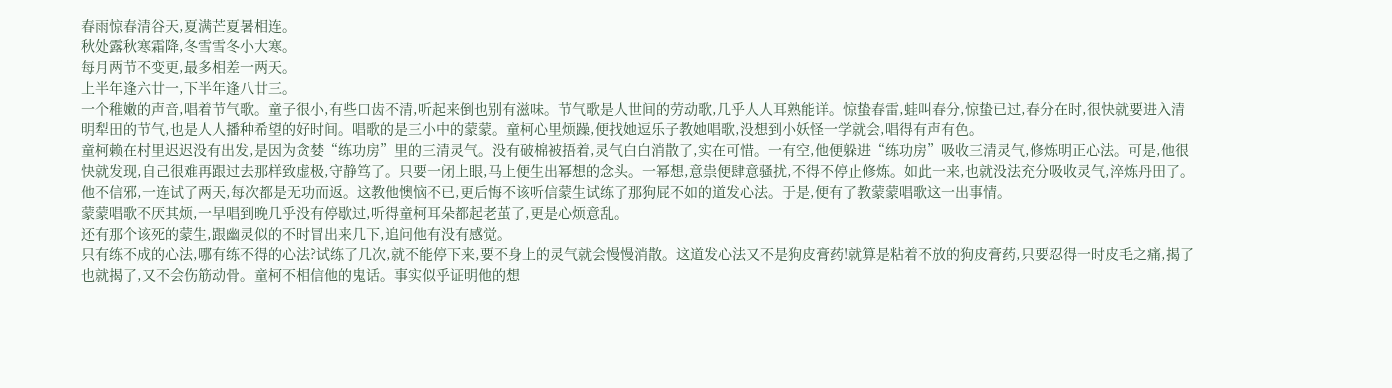春雨惊春清谷天,夏满芒夏暑相连。
秋处露秋寒霜降,冬雪雪冬小大寒。
每月两节不变更,最多相差一两天。
上半年逢六廿一,下半年逢八廿三。
一个稚嫩的声音,唱着节气歌。童子很小,有些口齿不清,听起来倒也别有滋味。节气歌是人世间的劳动歌,几乎人人耳熟能详。惊蛰春雷,蛙叫春分,惊蛰已过,春分在时,很快就要进入清明犁田的节气,也是人人播种希望的好时间。唱歌的是三小中的蒙蒙。童柯心里烦躁,便找她逗乐子教她唱歌,没想到小妖怪一学就会,唱得有声有色。
童柯赖在村里迟迟没有出发,是因为贪婪“练功房”里的三清灵气。没有破棉被捂着,灵气白白消散了,实在可惜。一有空,他便躲进“练功房”吸收三清灵气,修炼明正心法。可是,他很快就发现,自己很难再跟过去那样致虚极,守静笃了。只要一闭上眼,马上便生出幂想的念头。一幂想,意祟便肆意骚扰,不得不停止修炼。如此一来,也就没法充分吸收灵气,淬炼丹田了。他不信邪,一连试了两天,每次都是无功而返。这教他懊恼不已,更后悔不该听信蒙生试练了那狗屁不如的道发心法。于是,便有了教蒙蒙唱歌这一出事情。
蒙蒙唱歌不厌其烦,一早唱到晚几乎没有停歇过,听得童柯耳朵都起老茧了,更是心烦意乱。
还有那个该死的蒙生,跟幽灵似的不时冒出来几下,追问他有没有感觉。
只有练不成的心法,哪有练不得的心法?试练了几次,就不能停下来,要不身上的灵气就会慢慢消散。这道发心法又不是狗皮膏药!就算是粘着不放的狗皮膏药,只要忍得一时皮毛之痛,揭了也就揭了,又不会伤筋动骨。童柯不相信他的鬼话。事实似乎证明他的想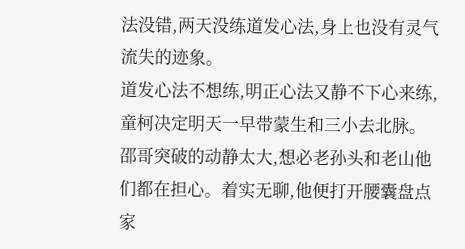法没错,两天没练道发心法,身上也没有灵气流失的迹象。
道发心法不想练,明正心法又静不下心来练,童柯决定明天一早带蒙生和三小去北脉。邵哥突破的动静太大,想必老孙头和老山他们都在担心。着实无聊,他便打开腰囊盘点家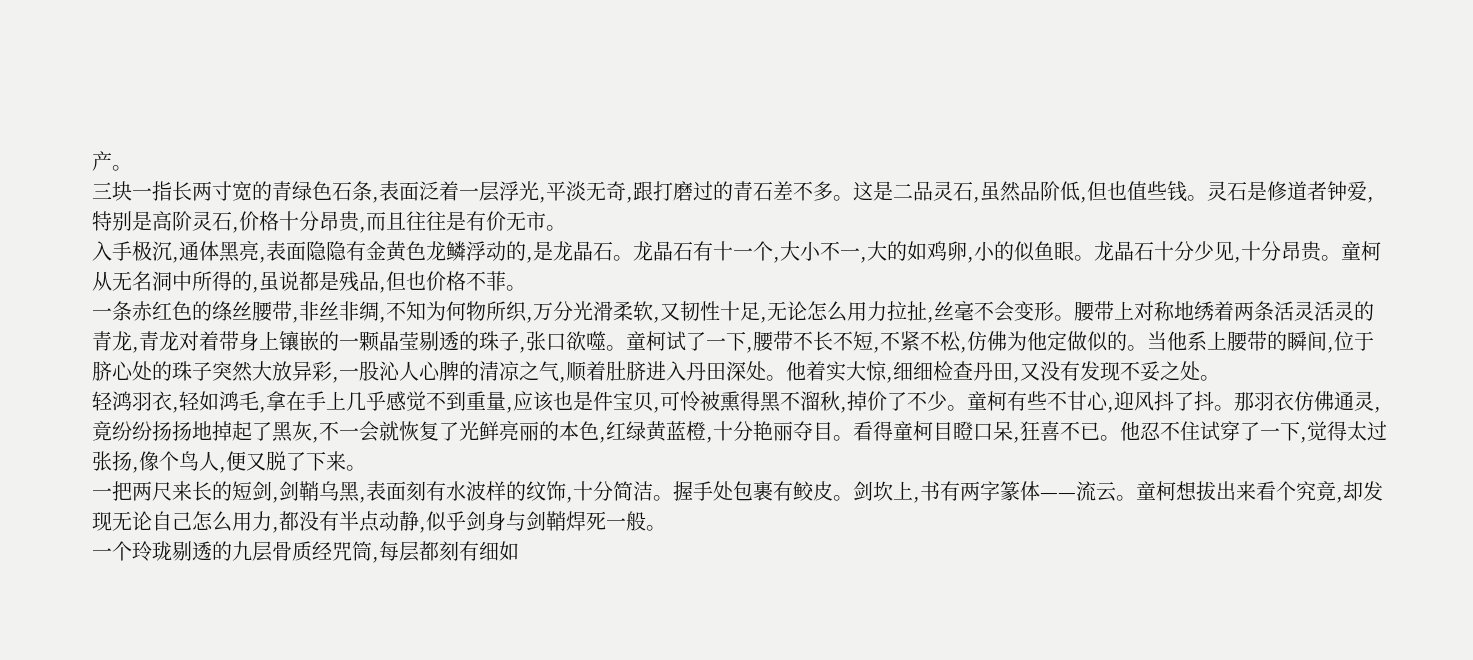产。
三块一指长两寸宽的青绿色石条,表面泛着一层浮光,平淡无奇,跟打磨过的青石差不多。这是二品灵石,虽然品阶低,但也值些钱。灵石是修道者钟爱,特别是高阶灵石,价格十分昂贵,而且往往是有价无市。
入手极沉,通体黑亮,表面隐隐有金黄色龙鳞浮动的,是龙晶石。龙晶石有十一个,大小不一,大的如鸡卵,小的似鱼眼。龙晶石十分少见,十分昂贵。童柯从无名洞中所得的,虽说都是残品,但也价格不菲。
一条赤红色的绦丝腰带,非丝非绸,不知为何物所织,万分光滑柔软,又韧性十足,无论怎么用力拉扯,丝毫不会变形。腰带上对称地绣着两条活灵活灵的青龙,青龙对着带身上镶嵌的一颗晶莹剔透的珠子,张口欲噬。童柯试了一下,腰带不长不短,不紧不松,仿佛为他定做似的。当他系上腰带的瞬间,位于脐心处的珠子突然大放异彩,一股沁人心脾的清凉之气,顺着肚脐进入丹田深处。他着实大惊,细细检查丹田,又没有发现不妥之处。
轻鸿羽衣,轻如鸿毛,拿在手上几乎感觉不到重量,应该也是件宝贝,可怜被熏得黑不溜秋,掉价了不少。童柯有些不甘心,迎风抖了抖。那羽衣仿佛通灵,竟纷纷扬扬地掉起了黑灰,不一会就恢复了光鲜亮丽的本色,红绿黄蓝橙,十分艳丽夺目。看得童柯目瞪口呆,狂喜不已。他忍不住试穿了一下,觉得太过张扬,像个鸟人,便又脱了下来。
一把两尺来长的短剑,剑鞘乌黑,表面刻有水波样的纹饰,十分简洁。握手处包裹有鲛皮。剑坎上,书有两字篆体——流云。童柯想拔出来看个究竟,却发现无论自己怎么用力,都没有半点动静,似乎剑身与剑鞘焊死一般。
一个玲珑剔透的九层骨质经咒筒,每层都刻有细如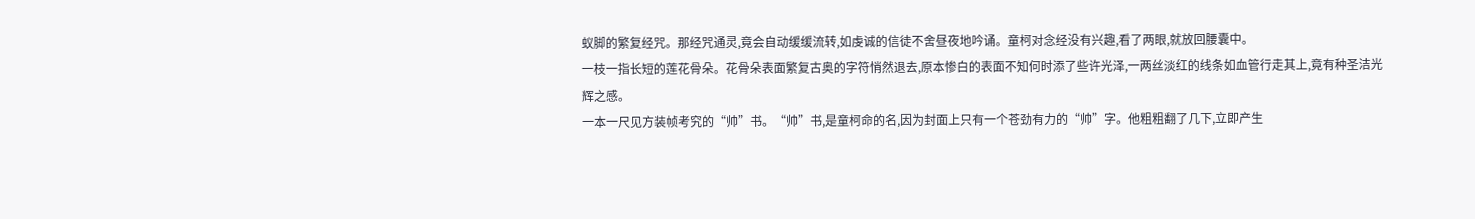蚁脚的繁复经咒。那经咒通灵,竟会自动缓缓流转,如虔诚的信徒不舍昼夜地吟诵。童柯对念经没有兴趣,看了两眼,就放回腰囊中。
一枝一指长短的莲花骨朵。花骨朵表面繁复古奥的字符悄然退去,原本惨白的表面不知何时添了些许光泽,一两丝淡红的线条如血管行走其上,竟有种圣洁光辉之感。
一本一尺见方装帧考究的“帅”书。“帅”书,是童柯命的名,因为封面上只有一个苍劲有力的“帅”字。他粗粗翻了几下,立即产生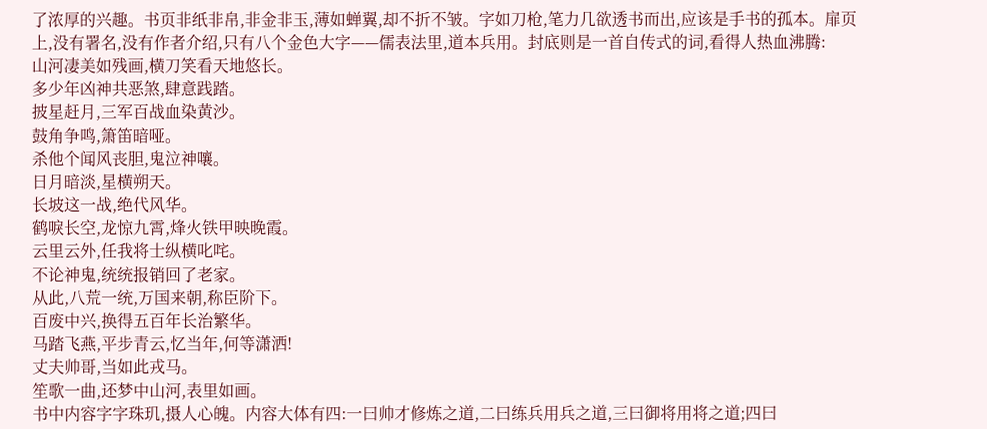了浓厚的兴趣。书页非纸非帛,非金非玉,薄如蝉翼,却不折不皱。字如刀枪,笔力几欲透书而出,应该是手书的孤本。扉页上,没有署名,没有作者介绍,只有八个金色大字——儒表法里,道本兵用。封底则是一首自传式的词,看得人热血沸腾:
山河凄美如残画,横刀笑看天地悠长。
多少年凶神共恶煞,肆意践踏。
披星赶月,三军百战血染黄沙。
鼓角争鸣,箫笛暗哑。
杀他个闻风丧胆,鬼泣神嚷。
日月暗淡,星横朔天。
长坡这一战,绝代风华。
鹤唳长空,龙惊九霄,烽火铁甲映晚霞。
云里云外,任我将士纵横叱咤。
不论神鬼,统统报销回了老家。
从此,八荒一统,万国来朝,称臣阶下。
百废中兴,换得五百年长治繁华。
马踏飞燕,平步青云,忆当年,何等潇洒!
丈夫帅哥,当如此戎马。
笙歌一曲,还梦中山河,表里如画。
书中内容字字珠玑,摄人心魄。内容大体有四:一曰帅才修炼之道,二曰练兵用兵之道,三曰御将用将之道;四曰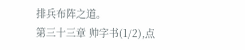排兵布阵之道。
第三十三章 帅字书(1/2),点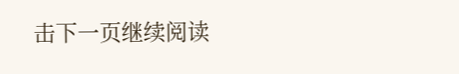击下一页继续阅读